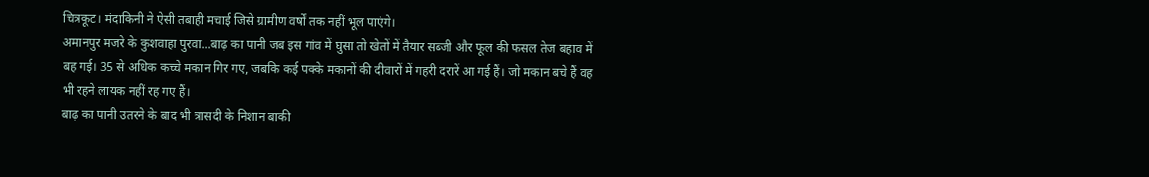चित्रकूट। मंदाकिनी ने ऐसी तबाही मचाई जिसे ग्रामीण वर्षों तक नहीं भूल पाएंगे।
अमानपुर मजरे के कुशवाहा पुरवा...बाढ़ का पानी जब इस गांव में घुसा तो खेतों में तैयार सब्जी और फूल की फसल तेज बहाव में बह गई। 35 से अधिक कच्चे मकान गिर गए, जबकि कई पक्के मकानों की दीवारों में गहरी दरारें आ गई हैं। जो मकान बचे हैं वह भी रहने लायक नहीं रह गए हैं।
बाढ़ का पानी उतरने के बाद भी त्रासदी के निशान बाकी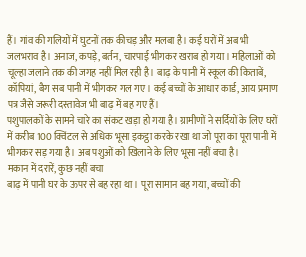हैं। गांव की गलियों में घुटनों तक कीचड़ और मलबा है। कई घरों में अब भी जलभराव है। अनाज, कपड़े, बर्तन, चारपाई भीगकर खराब हो गया। महिलाओं को चूल्हा जलाने तक की जगह नहीं मिल रही है। बाढ़ के पानी में स्कूल की किताबें, कॉपियां, बैग सब पानी में भीगकर गल गए। कई बच्चों के आधार कार्ड, आय प्रमाण पत्र जैसे जरूरी दस्तावेज भी बाढ़ में बह गए हैं।
पशुपालकों के सामने चारे का संकट खड़ा हो गया है। ग्रामीणों ने सर्दियों के लिए घरों में करीब 100 क्विंटल से अधिक भूसा इकट्ठा करके रखा था जो पूरा का पूरा पानी में भीगकर सड़ गया है। अब पशुओं को खिलाने के लिए भूसा नहीं बचा है।
मकान में दरारें, कुछ नहीं बचा
बाढ़ में पानी घर के ऊपर से बह रहा था। पूरा सामान बह गया, बच्चों की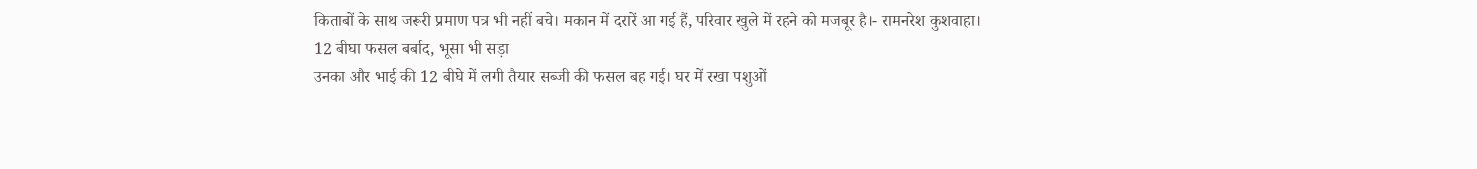किताबों के साथ जरूरी प्रमाण पत्र भी नहीं बचे। मकान में दरारें आ गई हैं, परिवार खुले में रहने को मजबूर है।- रामनरेश कुशवाहा।
12 बीघा फसल बर्बाद, भूसा भी सड़ा
उनका और भाई की 12 बीघे में लगी तैयार सब्जी की फसल बह गई। घर में रखा पशुओं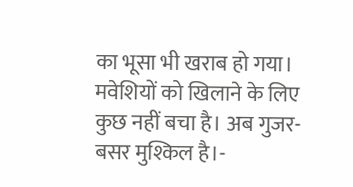का भूसा भी खराब हो गया। मवेशियों को खिलाने के लिए कुछ नहीं बचा है। अब गुजर-बसर मुश्किल है।-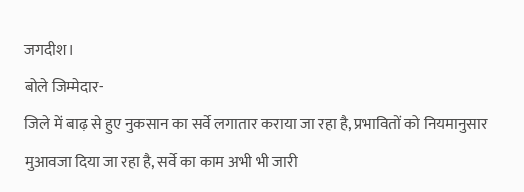जगदीश।
बोले जिम्मेदार-
जिले में बाढ़ से हुए नुकसान का सर्वे लगातार कराया जा रहा है, प्रभावितों को नियमानुसार मुआवजा दिया जा रहा है, सर्वे का काम अभी भी जारी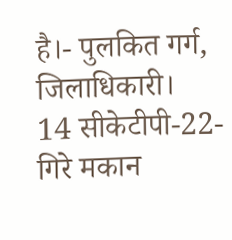है।- पुलकित गर्ग, जिलाधिकारी।
14 सीकेटीपी-22-गिरे मकान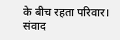के बीच रहता परिवार। संवाद